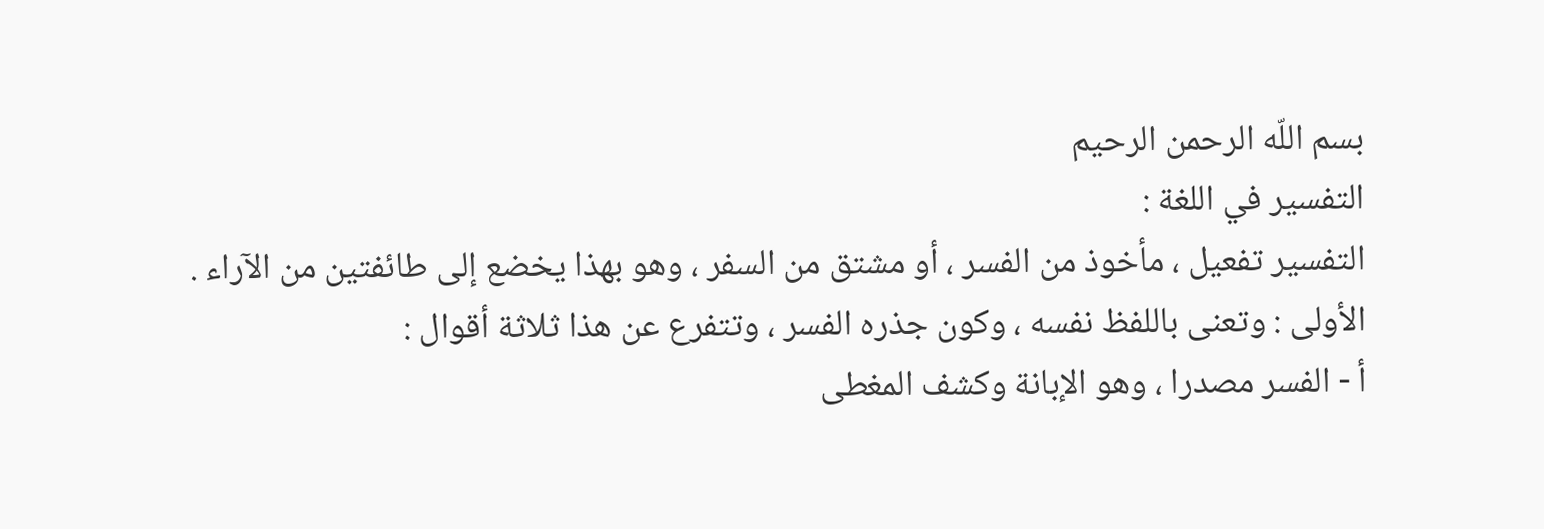بسم اللّه الرحمن الرحيم
التفسير في اللغة :
التفسير تفعيل ، مأخوذ من الفسر ، أو مشتق من السفر ، وهو بهذا يخضع إلى طائفتين من الآراء .
الأولى : وتعنى باللفظ نفسه ، وكون جذره الفسر ، وتتفرع عن هذا ثلاثة أقوال :
أ - الفسر مصدرا ، وهو الإبانة وكشف المغطى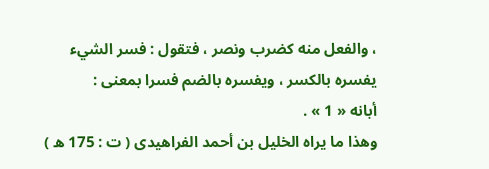، والفعل منه كضرب ونصر ، فتقول : فسر الشيء يفسره بالكسر ، ويفسره بالضم فسرا بمعنى :
أبانه « 1 » .
وهذا ما يراه الخليل بن أحمد الفراهيدى ( ت : 175 ه )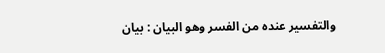والتفسير عنده من الفسر وهو البيان : بيان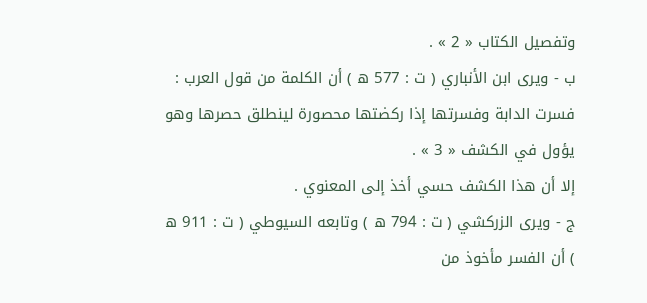وتفصيل الكتاب « 2 » .
ب - ويرى ابن الأنباري ( ت : 577 ه ) أن الكلمة من قول العرب :
فسرت الدابة وفسرتها إذا ركضتها محصورة لينطلق حصرها وهو يؤول في الكشف « 3 » .
إلا أن هذا الكشف حسي أخذ إلى المعنوي .
ج - ويرى الزركشي ( ت : 794 ه ) وتابعه السيوطي ( ت : 911 ه ) أن الفسر مأخوذ من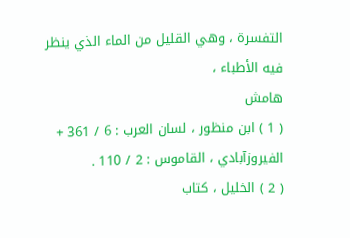التفسرة ، وهي القليل من الماء الذي ينظر فيه الأطباء ،
هامش
( 1 ) ابن منظور ، لسان العرب : 6 / 361 + الفيروزآبادي ، القاموس : 2 / 110 .
( 2 ) الخليل ، كتاب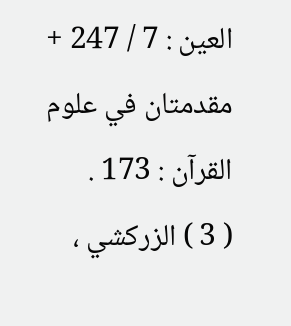العين : 7 / 247 + مقدمتان في علوم القرآن : 173 .
( 3 ) الزركشي ،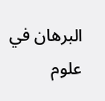البرهان في علوم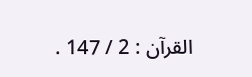القرآن : 2 / 147 .